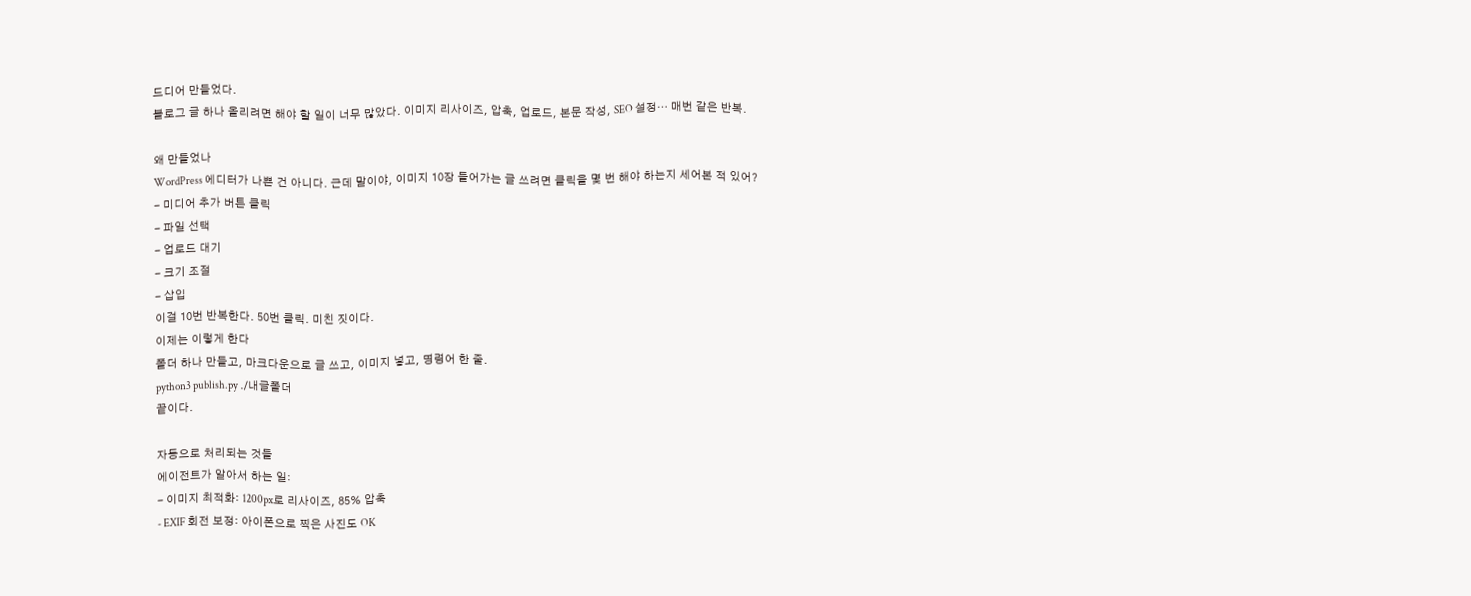드디어 만들었다.
블로그 글 하나 올리려면 해야 할 일이 너무 많았다. 이미지 리사이즈, 압축, 업로드, 본문 작성, SEO 설정… 매번 같은 반복.

왜 만들었나
WordPress 에디터가 나쁜 건 아니다. 근데 말이야, 이미지 10장 들어가는 글 쓰려면 클릭을 몇 번 해야 하는지 세어본 적 있어?
- 미디어 추가 버튼 클릭
- 파일 선택
- 업로드 대기
- 크기 조절
- 삽입
이걸 10번 반복한다. 50번 클릭. 미친 짓이다.
이제는 이렇게 한다
폴더 하나 만들고, 마크다운으로 글 쓰고, 이미지 넣고, 명령어 한 줄.
python3 publish.py ./내글폴더
끝이다.

자동으로 처리되는 것들
에이전트가 알아서 하는 일:
- 이미지 최적화: 1200px로 리사이즈, 85% 압축
- EXIF 회전 보정: 아이폰으로 찍은 사진도 OK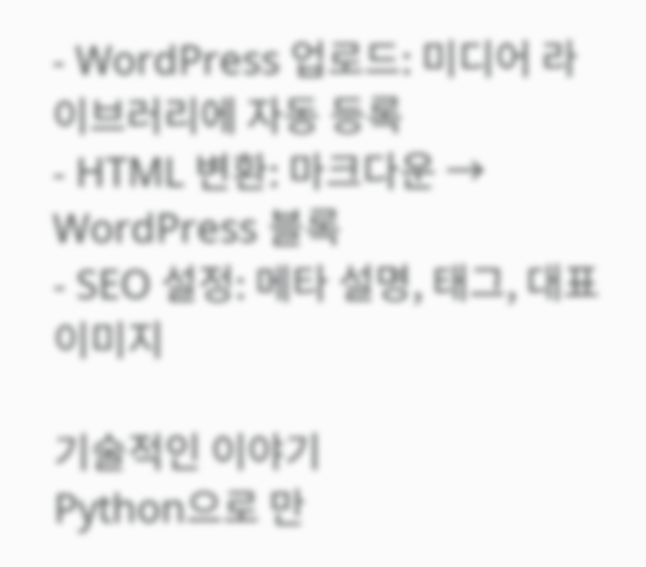- WordPress 업로드: 미디어 라이브러리에 자동 등록
- HTML 변환: 마크다운 → WordPress 블록
- SEO 설정: 메타 설명, 태그, 대표 이미지

기술적인 이야기
Python으로 만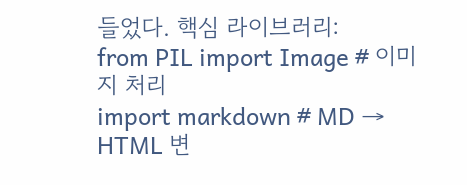들었다. 핵심 라이브러리:
from PIL import Image # 이미지 처리
import markdown # MD → HTML 변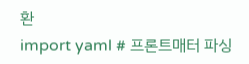환
import yaml # 프론트매터 파싱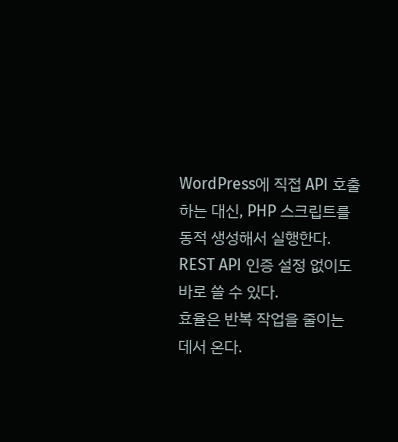WordPress에 직접 API 호출하는 대신, PHP 스크립트를 동적 생성해서 실행한다. REST API 인증 설정 없이도 바로 쓸 수 있다.
효율은 반복 작업을 줄이는 데서 온다.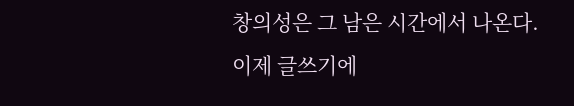창의성은 그 남은 시간에서 나온다.
이제 글쓰기에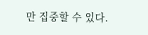만 집중할 수 있다.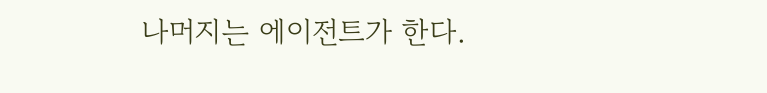나머지는 에이전트가 한다.